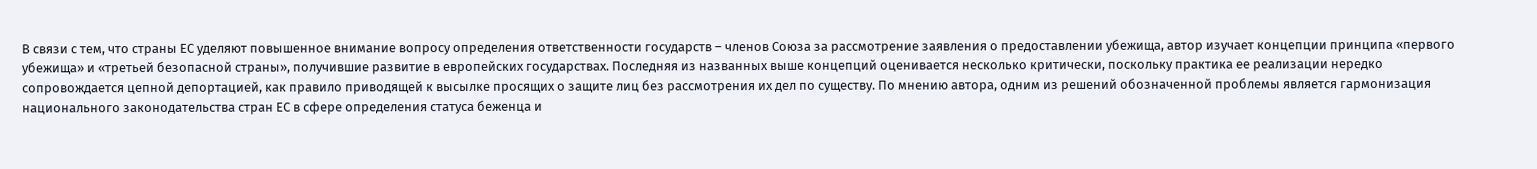В связи с тем, что страны ЕС уделяют повышенное внимание вопросу определения ответственности государств – членов Союза за рассмотрение заявления о предоставлении убежища, автор изучает концепции принципа «первого убежища» и «третьей безопасной страны», получившие развитие в европейских государствах. Последняя из названных выше концепций оценивается несколько критически, поскольку практика ее реализации нередко сопровождается цепной депортацией, как правило приводящей к высылке просящих о защите лиц без рассмотрения их дел по существу. По мнению автора, одним из решений обозначенной проблемы является гармонизация национального законодательства стран ЕС в сфере определения статуса беженца и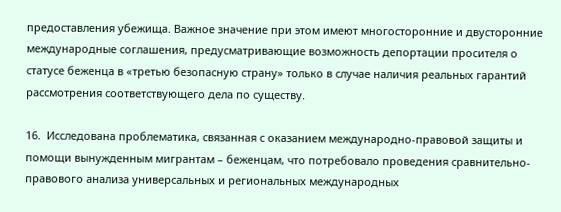предоставления убежища. Важное значение при этом имеют многосторонние и двусторонние международные соглашения, предусматривающие возможность депортации просителя о статусе беженца в «третью безопасную страну» только в случае наличия реальных гарантий рассмотрения соответствующего дела по существу.

16.  Исследована проблематика, связанная с оказанием международно-правовой защиты и помощи вынужденным мигрантам – беженцам, что потребовало проведения сравнительно-правового анализа универсальных и региональных международных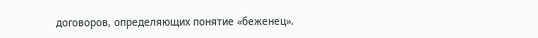договоров, определяющих понятие «беженец».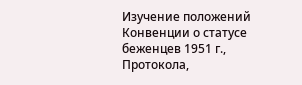Изучение положений Конвенции о статусе беженцев 1951 г., Протокола,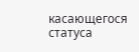касающегося статуса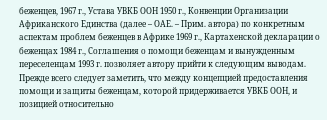беженцев, 1967 г., Устава УВКБ ООН 1950 г., Конвенции Организации Африканского Единства (далее – ОАЕ. – Прим. автора) по конкретным аспектам проблем беженцев в Африке 1969 г., Картахенской декларации о беженцах 1984 г., Соглашения о помощи беженцам и вынужденным переселенцам 1993 г. позволяет автору прийти к следующим выводам. Прежде всего следует заметить, что между концепцией предоставления помощи и защиты беженцам, которой придерживается УВКБ ООН, и позицией относительно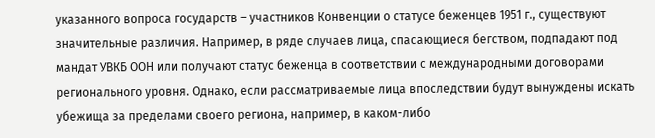указанного вопроса государств – участников Конвенции о статусе беженцев 1951 г., существуют значительные различия. Например, в ряде случаев лица, спасающиеся бегством, подпадают под мандат УВКБ ООН или получают статус беженца в соответствии с международными договорами регионального уровня. Однако, если рассматриваемые лица впоследствии будут вынуждены искать убежища за пределами своего региона, например, в каком-либо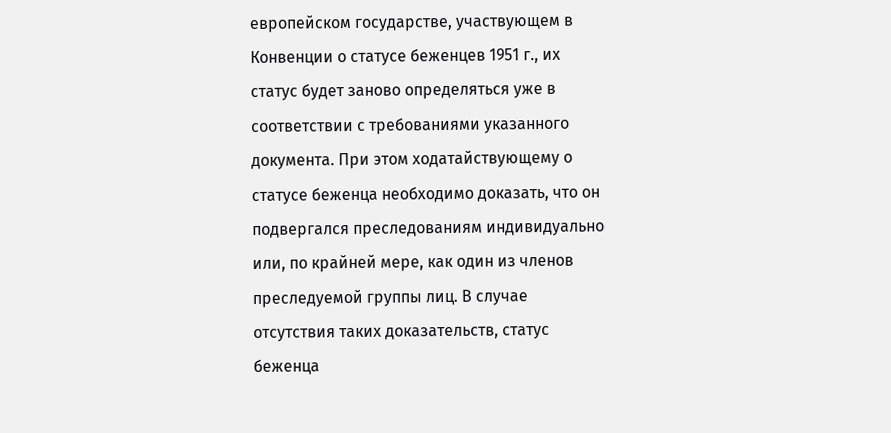европейском государстве, участвующем в Конвенции о статусе беженцев 1951 г., их статус будет заново определяться уже в соответствии с требованиями указанного документа. При этом ходатайствующему о статусе беженца необходимо доказать, что он подвергался преследованиям индивидуально или, по крайней мере, как один из членов преследуемой группы лиц. В случае отсутствия таких доказательств, статус беженца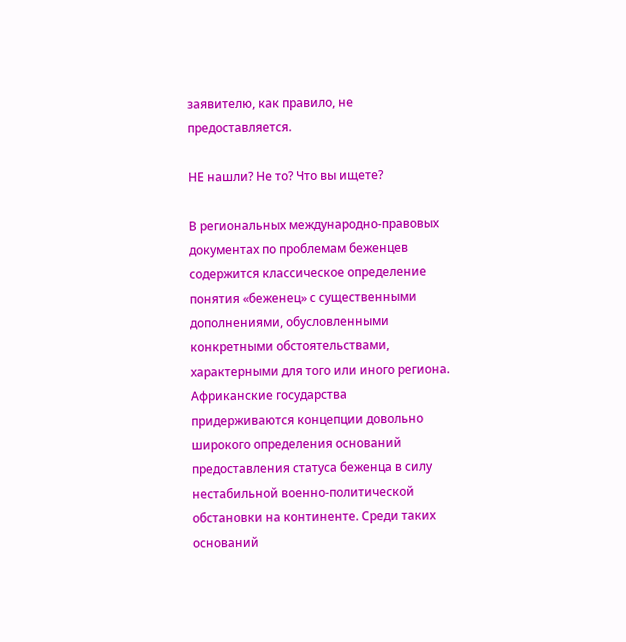заявителю, как правило, не предоставляется.

НЕ нашли? Не то? Что вы ищете?

В региональных международно-правовых документах по проблемам беженцев содержится классическое определение понятия «беженец» с существенными дополнениями, обусловленными конкретными обстоятельствами, характерными для того или иного региона. Африканские государства придерживаются концепции довольно широкого определения оснований предоставления статуса беженца в силу нестабильной военно-политической обстановки на континенте. Среди таких оснований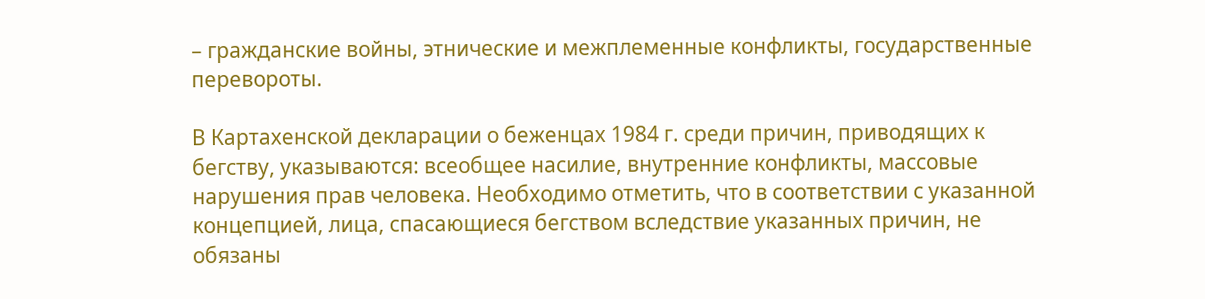– гражданские войны, этнические и межплеменные конфликты, государственные перевороты.

В Картахенской декларации о беженцах 1984 г. среди причин, приводящих к бегству, указываются: всеобщее насилие, внутренние конфликты, массовые нарушения прав человека. Необходимо отметить, что в соответствии с указанной концепцией, лица, спасающиеся бегством вследствие указанных причин, не обязаны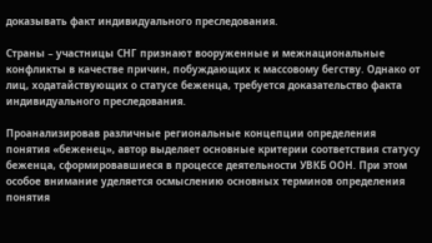доказывать факт индивидуального преследования.

Страны – участницы СНГ признают вооруженные и межнациональные конфликты в качестве причин, побуждающих к массовому бегству. Однако от лиц, ходатайствующих о статусе беженца, требуется доказательство факта индивидуального преследования.

Проанализировав различные региональные концепции определения понятия «беженец», автор выделяет основные критерии соответствия статусу беженца, сформировавшиеся в процессе деятельности УВКБ ООН. При этом особое внимание уделяется осмыслению основных терминов определения понятия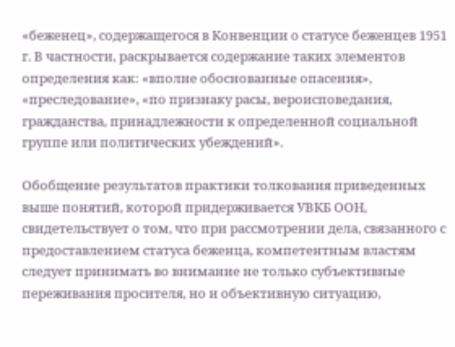«беженец», содержащегося в Конвенции о статусе беженцев 1951 г. В частности, раскрывается содержание таких элементов определения как: «вполне обоснованные опасения», «преследование», «по признаку расы, вероисповедания, гражданства, принадлежности к определенной социальной группе или политических убеждений».

Обобщение результатов практики толкования приведенных выше понятий, которой придерживается УВКБ ООН, свидетельствует о том, что при рассмотрении дела, связанного с предоставлением статуса беженца, компетентным властям следует принимать во внимание не только субъективные переживания просителя, но и объективную ситуацию,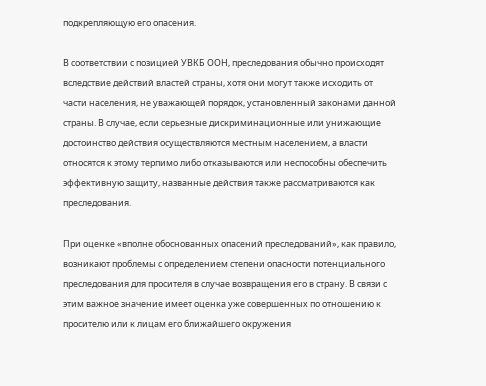подкрепляющую его опасения.

В соответствии с позицией УВКБ ООН, преследования обычно происходят вследствие действий властей страны, хотя они могут также исходить от части населения, не уважающей порядок, установленный законами данной страны. В случае, если серьезные дискриминационные или унижающие достоинство действия осуществляются местным населением, а власти относятся к этому терпимо либо отказываются или неспособны обеспечить эффективную защиту, названные действия также рассматриваются как преследования.

При оценке «вполне обоснованных опасений преследований», как правило, возникают проблемы с определением степени опасности потенциального преследования для просителя в случае возвращения его в страну. В связи с этим важное значение имеет оценка уже совершенных по отношению к просителю или к лицам его ближайшего окружения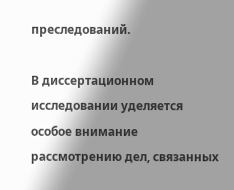преследований.

В диссертационном исследовании уделяется особое внимание рассмотрению дел, связанных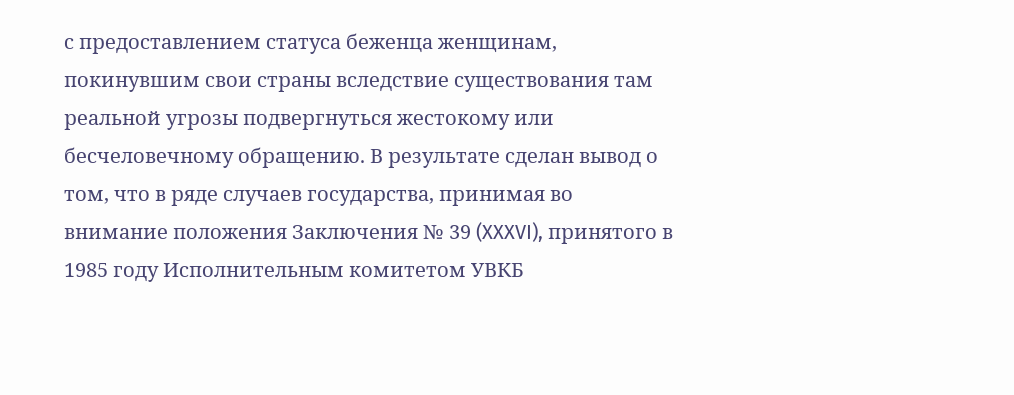с предоставлением статуса беженца женщинам, покинувшим свои страны вследствие существования там реальной угрозы подвергнуться жестокому или бесчеловечному обращению. В результате сделан вывод о том, что в ряде случаев государства, принимая во внимание положения Заключения № 39 (XXXVI), принятого в 1985 году Исполнительным комитетом УВКБ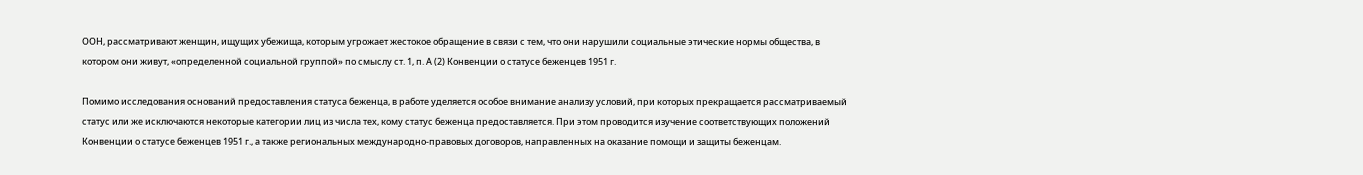ООН, рассматривают женщин, ищущих убежища, которым угрожает жестокое обращение в связи с тем, что они нарушили социальные этические нормы общества, в котором они живут, «определенной социальной группой» по смыслу ст. 1, п. А (2) Конвенции о статусе беженцев 1951 г.

Помимо исследования оснований предоставления статуса беженца, в работе уделяется особое внимание анализу условий, при которых прекращается рассматриваемый статус или же исключаются некоторые категории лиц из числа тех, кому статус беженца предоставляется. При этом проводится изучение соответствующих положений Конвенции о статусе беженцев 1951 г., а также региональных международно-правовых договоров, направленных на оказание помощи и защиты беженцам.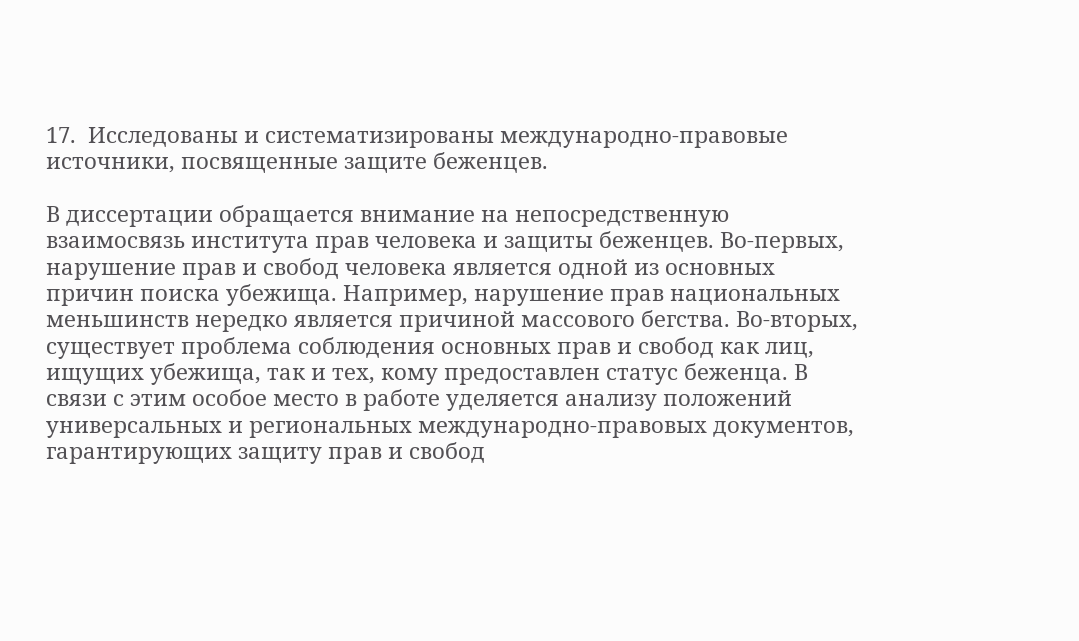17.  Исследованы и систематизированы международно-правовые источники, посвященные защите беженцев.

В диссертации обращается внимание на непосредственную взаимосвязь института прав человека и защиты беженцев. Во-первых, нарушение прав и свобод человека является одной из основных причин поиска убежища. Например, нарушение прав национальных меньшинств нередко является причиной массового бегства. Во-вторых, существует проблема соблюдения основных прав и свобод как лиц, ищущих убежища, так и тех, кому предоставлен статус беженца. В связи с этим особое место в работе уделяется анализу положений универсальных и региональных международно-правовых документов, гарантирующих защиту прав и свобод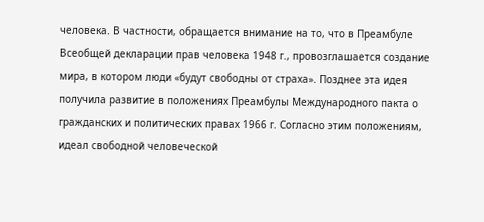человека. В частности, обращается внимание на то, что в Преамбуле Всеобщей декларации прав человека 1948 г., провозглашается создание мира, в котором люди «будут свободны от страха». Позднее эта идея получила развитие в положениях Преамбулы Международного пакта о гражданских и политических правах 1966 г. Согласно этим положениям, идеал свободной человеческой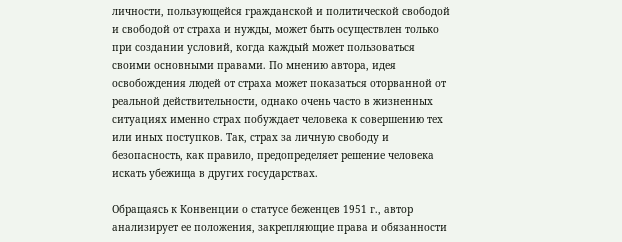личности, пользующейся гражданской и политической свободой и свободой от страха и нужды, может быть осуществлен только при создании условий, когда каждый может пользоваться своими основными правами. По мнению автора, идея освобождения людей от страха может показаться оторванной от реальной действительности, однако очень часто в жизненных ситуациях именно страх побуждает человека к совершению тех или иных поступков. Так, страх за личную свободу и безопасность, как правило, предопределяет решение человека искать убежища в других государствах.

Обращаясь к Конвенции о статусе беженцев 1951 г., автор анализирует ее положения, закрепляющие права и обязанности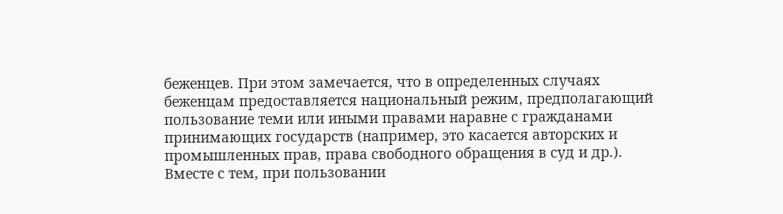беженцев. При этом замечается, что в определенных случаях беженцам предоставляется национальный режим, предполагающий пользование теми или иными правами наравне с гражданами принимающих государств (например, это касается авторских и промышленных прав, права свободного обращения в суд и др.). Вместе с тем, при пользовании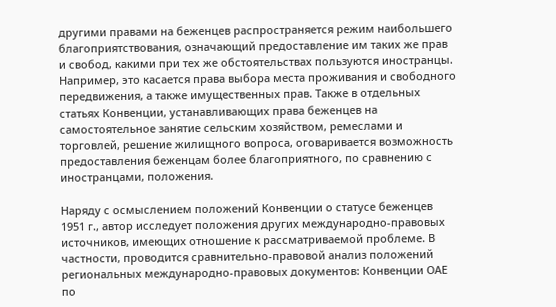другими правами на беженцев распространяется режим наибольшего благоприятствования, означающий предоставление им таких же прав и свобод, какими при тех же обстоятельствах пользуются иностранцы. Например, это касается права выбора места проживания и свободного передвижения, а также имущественных прав. Также в отдельных статьях Конвенции, устанавливающих права беженцев на самостоятельное занятие сельским хозяйством, ремеслами и торговлей, решение жилищного вопроса, оговаривается возможность предоставления беженцам более благоприятного, по сравнению с иностранцами, положения.

Наряду с осмыслением положений Конвенции о статусе беженцев 1951 г., автор исследует положения других международно-правовых источников, имеющих отношение к рассматриваемой проблеме. В частности, проводится сравнительно-правовой анализ положений региональных международно-правовых документов: Конвенции ОАЕ по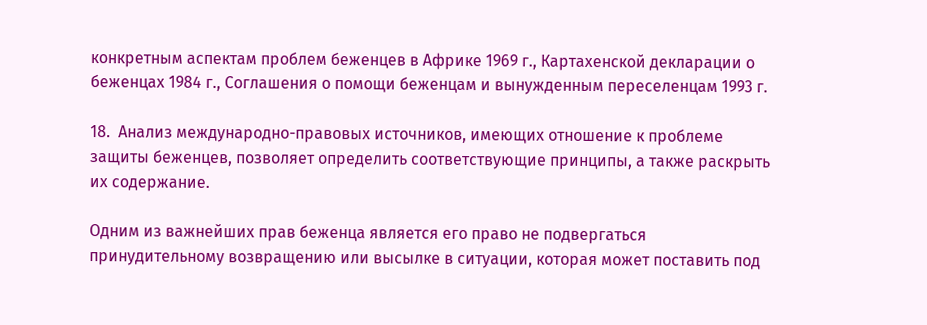конкретным аспектам проблем беженцев в Африке 1969 г., Картахенской декларации о беженцах 1984 г., Соглашения о помощи беженцам и вынужденным переселенцам 1993 г.

18.  Анализ международно-правовых источников, имеющих отношение к проблеме защиты беженцев, позволяет определить соответствующие принципы, а также раскрыть их содержание.

Одним из важнейших прав беженца является его право не подвергаться принудительному возвращению или высылке в ситуации, которая может поставить под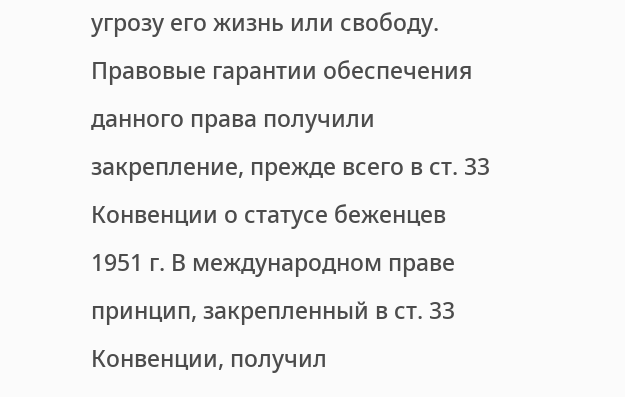угрозу его жизнь или свободу. Правовые гарантии обеспечения данного права получили закрепление, прежде всего в ст. 33 Конвенции о статусе беженцев 1951 г. В международном праве принцип, закрепленный в ст. 33 Конвенции, получил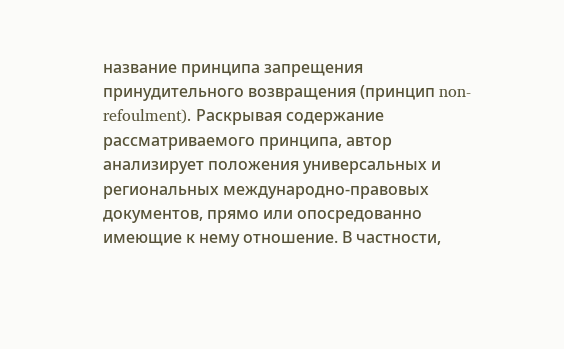название принципа запрещения принудительного возвращения (принцип non-refoulment). Раскрывая содержание рассматриваемого принципа, автор анализирует положения универсальных и региональных международно-правовых документов, прямо или опосредованно имеющие к нему отношение. В частности,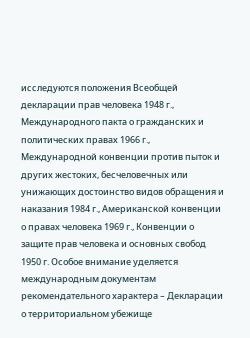исследуются положения Всеобщей декларации прав человека 1948 г., Международного пакта о гражданских и политических правах 1966 г., Международной конвенции против пыток и других жестоких, бесчеловечных или унижающих достоинство видов обращения и наказания 1984 г., Американской конвенции о правах человека 1969 г., Конвенции о защите прав человека и основных свобод 1950 г. Особое внимание уделяется международным документам рекомендательного характера – Декларации о территориальном убежище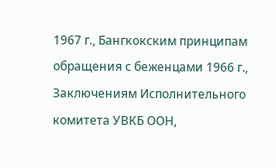1967 г., Бангкокским принципам обращения с беженцами 1966 г., Заключениям Исполнительного комитета УВКБ ООН,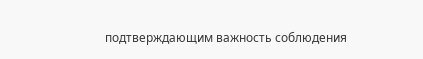подтверждающим важность соблюдения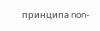принципа non-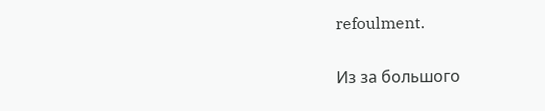refoulment.

Из за большого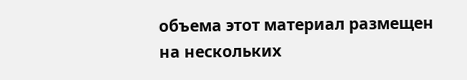объема этот материал размещен на нескольких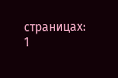страницах:
1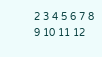2 3 4 5 6 7 8 9 10 11 12